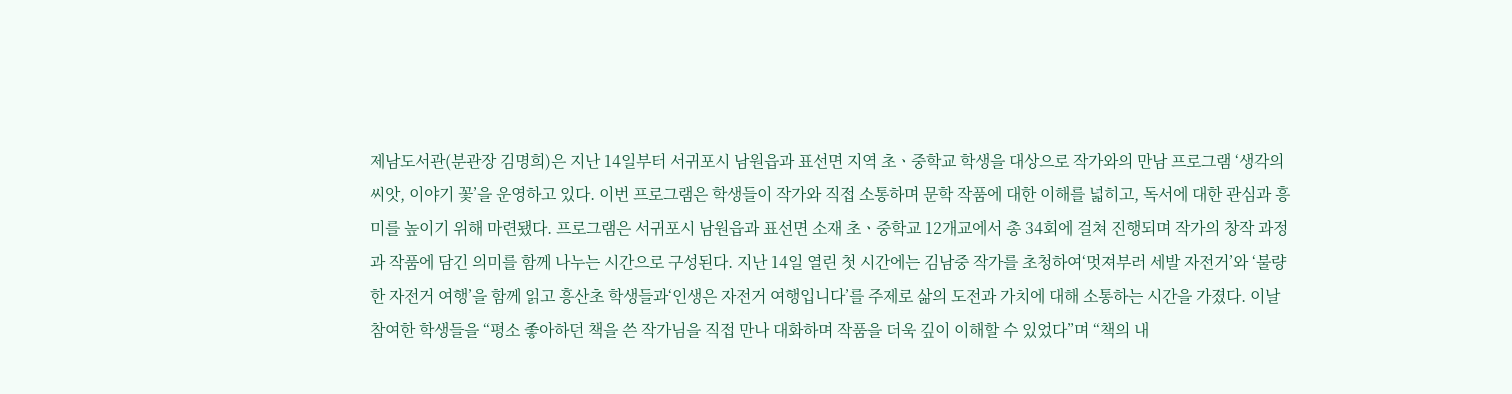제남도서관(분관장 김명희)은 지난 14일부터 서귀포시 남원읍과 표선면 지역 초ㆍ중학교 학생을 대상으로 작가와의 만남 프로그램 ‘생각의 씨앗, 이야기 꽃’을 운영하고 있다. 이번 프로그램은 학생들이 작가와 직접 소통하며 문학 작품에 대한 이해를 넓히고, 독서에 대한 관심과 흥미를 높이기 위해 마련됐다. 프로그램은 서귀포시 남원읍과 표선면 소재 초ㆍ중학교 12개교에서 총 34회에 걸쳐 진행되며 작가의 창작 과정과 작품에 담긴 의미를 함께 나누는 시간으로 구성된다. 지난 14일 열린 첫 시간에는 김남중 작가를 초청하여‘멋져부러 세발 자전거’와 ‘불량한 자전거 여행’을 함께 읽고 흥산초 학생들과‘인생은 자전거 여행입니다’를 주제로 삶의 도전과 가치에 대해 소통하는 시간을 가졌다. 이날 참여한 학생들을 “평소 좋아하던 책을 쓴 작가님을 직접 만나 대화하며 작품을 더욱 깊이 이해할 수 있었다”며 “책의 내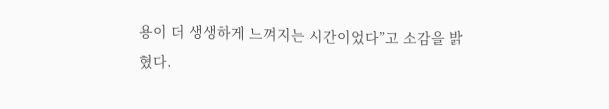용이 더 생생하게 느껴지는 시간이었다”고 소감을 밝혔다.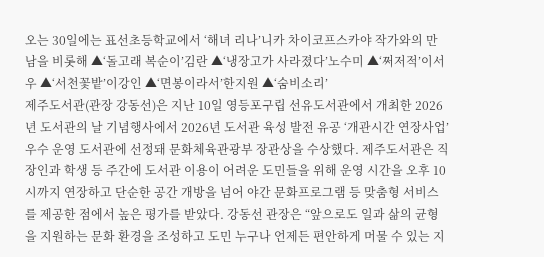오는 30일에는 표선초등학교에서 ‘해녀 리나’니카 차이코프스카야 작가와의 만남을 비롯해 ▲‘돌고래 복순이’김란 ▲‘냉장고가 사라졌다’노수미 ▲‘쩌저적’이서우 ▲‘서천꽃밭’이강인 ▲‘면봉이라서’한지원 ▲‘숨비소리’
제주도서관(관장 강동선)은 지난 10일 영등포구립 선유도서관에서 개최한 2026년 도서관의 날 기념행사에서 2026년 도서관 육성 발전 유공 ‘개관시간 연장사업’ 우수 운영 도서관에 선정돼 문화체육관광부 장관상을 수상했다. 제주도서관은 직장인과 학생 등 주간에 도서관 이용이 어려운 도민들을 위해 운영 시간을 오후 10시까지 연장하고 단순한 공간 개방을 넘어 야간 문화프로그램 등 맞춤형 서비스를 제공한 점에서 높은 평가를 받았다. 강동선 관장은 “앞으로도 일과 삶의 균형을 지원하는 문화 환경을 조성하고 도민 누구나 언제든 편안하게 머물 수 있는 지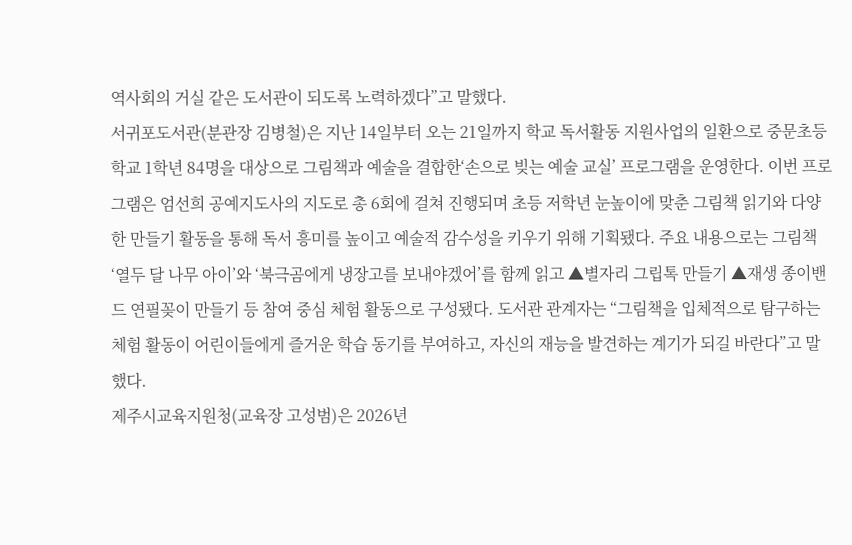역사회의 거실 같은 도서관이 되도록 노력하겠다”고 말했다.
서귀포도서관(분관장 김병철)은 지난 14일부터 오는 21일까지 학교 독서활동 지원사업의 일환으로 중문초등학교 1학년 84명을 대상으로 그림책과 예술을 결합한‘손으로 빚는 예술 교실’ 프로그램을 운영한다. 이번 프로그램은 엄선희 공예지도사의 지도로 총 6회에 걸쳐 진행되며 초등 저학년 눈높이에 맞춘 그림책 읽기와 다양한 만들기 활동을 통해 독서 흥미를 높이고 예술적 감수성을 키우기 위해 기획됐다. 주요 내용으로는 그림책 ‘열두 달 나무 아이’와 ‘북극곰에게 냉장고를 보내야겠어’를 함께 읽고 ▲별자리 그립톡 만들기 ▲재생 종이밴드 연필꽂이 만들기 등 참여 중심 체험 활동으로 구성됐다. 도서관 관계자는 “그림책을 입체적으로 탐구하는 체험 활동이 어린이들에게 즐거운 학습 동기를 부여하고, 자신의 재능을 발견하는 계기가 되길 바란다”고 말했다.
제주시교육지원청(교육장 고성범)은 2026년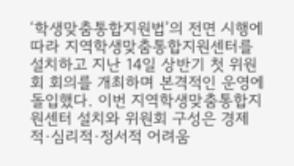‘학생맞춤통합지원법’의 전면 시행에 따라 지역학생맞춤통합지원센터를 설치하고 지난 14일 상반기 첫 위원회 회의를 개최하며 본격적인 운영에 돌입했다. 이번 지역학생맞춤통합지원센터 설치와 위원회 구성은 경제적·심리적·정서적 어려움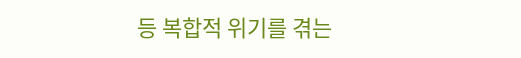등 복합적 위기를 겪는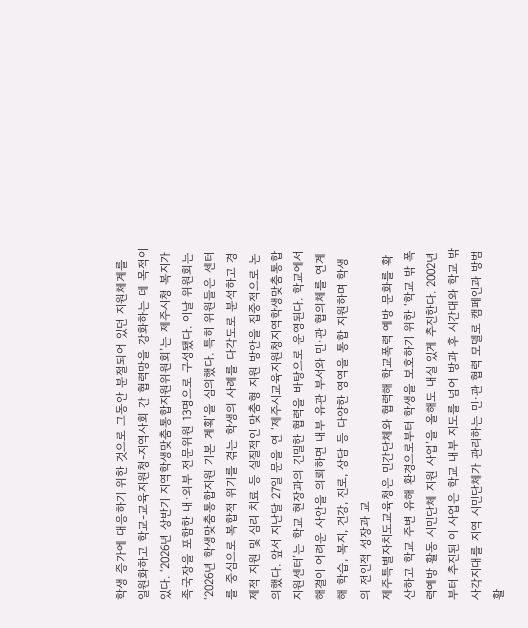학생 증가에 대응하기 위한 것으로 그동안 분절되어 있던 지원체계를 일원화하고 학교-교육지원청-지역사회 간 협력망을 강화하는 데 목적이 있다. ‘2026년 상반기 지역학생맞춤통합지원위원회’는 제주시청 복지가족국장을 포함한 내·외부 전문위원 13명으로 구성됐다. 이날 위원회는 ‘2026년 학생맞춤통합지원 기본 계획’을 심의했다. 특히 위원들은 센터를 중심으로 복합적 위기를 겪는 학생의 사례를 다각도로 분석하고 경제적 지원 및 심리 치료 등 실질적인 맞춤형 지원 방안을 집중적으로 논의했다. 앞서 지난달 27일 문을 연 ‘제주시교육지원청지역학생맞춤통합지원센터’는 학교 현장과의 긴밀한 협력을 바탕으로 운영된다. 학교에서 해결이 어려운 사안을 의뢰하면 내부 유관 부서와 민·관 협의체를 연계해 학습, 복지, 건강, 진로, 상담 등 다양한 영역을 통합 지원하며 학생의 전인적 성장과 교
제주특별자치도교육청은 민간단체와 협력해 학교폭력 예방 문화를 확산하고 학교 주변 유해 환경으로부터 학생을 보호하기 위한 ‘학교 밖 폭력예방 활동 시민단체 지원 사업’을 올해도 내실 있게 추진한다. 2002년부터 추진된 이 사업은 학교 내부 지도를 넘어 방과 후 시간대와 학교 밖 사각지대를 지역 시민단체가 관리하는 민·관 협력 모델로 캠페인과 방범 활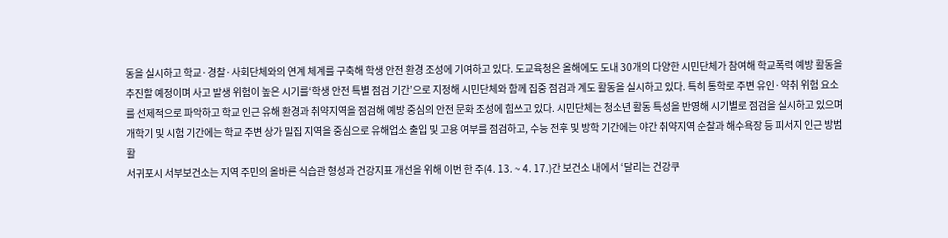동을 실시하고 학교·경찰·사회단체와의 연계 체계를 구축해 학생 안전 환경 조성에 기여하고 있다. 도교육청은 올해에도 도내 30개의 다양한 시민단체가 참여해 학교폭력 예방 활동을 추진할 예정이며 사고 발생 위험이 높은 시기를‘학생 안전 특별 점검 기간’으로 지정해 시민단체와 함께 집중 점검과 계도 활동을 실시하고 있다. 특히 통학로 주변 유인·약취 위험 요소를 선제적으로 파악하고 학교 인근 유해 환경과 취약지역을 점검해 예방 중심의 안전 문화 조성에 힘쓰고 있다. 시민단체는 청소년 활동 특성을 반영해 시기별로 점검을 실시하고 있으며 개학기 및 시험 기간에는 학교 주변 상가 밀집 지역을 중심으로 유해업소 출입 및 고용 여부를 점검하고, 수능 전후 및 방학 기간에는 야간 취약지역 순찰과 해수욕장 등 피서지 인근 방범 활
서귀포시 서부보건소는 지역 주민의 올바른 식습관 형성과 건강지표 개선을 위해 이번 한 주(4. 13. ~ 4. 17.)간 보건소 내에서 ‘달리는 건강쿠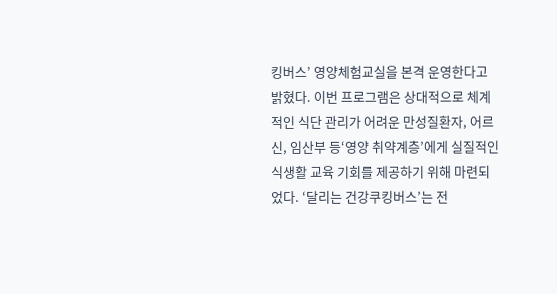킹버스’ 영양체험교실을 본격 운영한다고 밝혔다. 이번 프로그램은 상대적으로 체계적인 식단 관리가 어려운 만성질환자, 어르신, 임산부 등‘영양 취약계층’에게 실질적인 식생활 교육 기회를 제공하기 위해 마련되었다. ‘달리는 건강쿠킹버스’는 전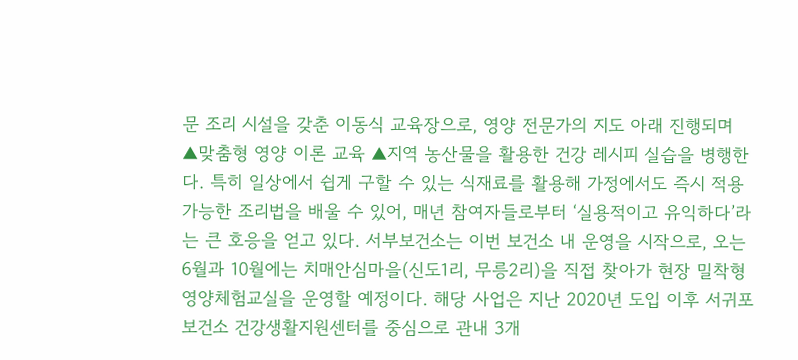문 조리 시설을 갖춘 이동식 교육장으로, 영양 전문가의 지도 아래 진행되며 ▲맞춤형 영양 이론 교육 ▲지역 농산물을 활용한 건강 레시피 실습을 병행한다. 특히 일상에서 쉽게 구할 수 있는 식재료를 활용해 가정에서도 즉시 적용 가능한 조리법을 배울 수 있어, 매년 참여자들로부터 ‘실용적이고 유익하다’라는 큰 호응을 얻고 있다. 서부보건소는 이번 보건소 내 운영을 시작으로, 오는 6월과 10월에는 치매안심마을(신도1리, 무릉2리)을 직접 찾아가 현장 밀착형 영양체험교실을 운영할 예정이다. 해당 사업은 지난 2020년 도입 이후 서귀포보건소 건강생활지원센터를 중심으로 관내 3개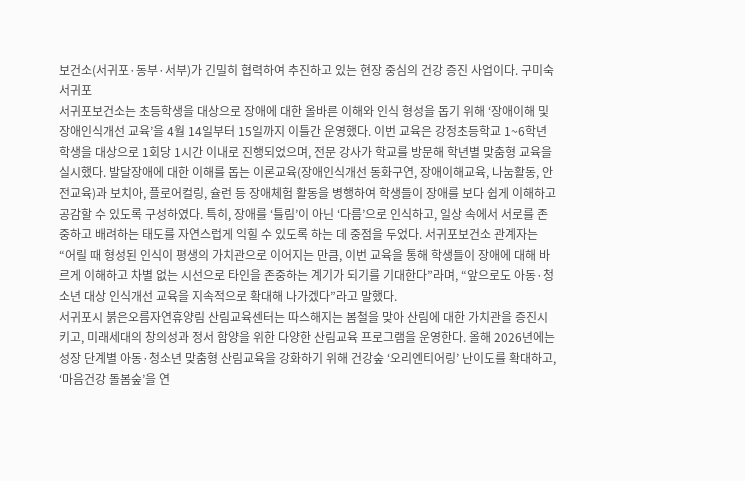보건소(서귀포·동부·서부)가 긴밀히 협력하여 추진하고 있는 현장 중심의 건강 증진 사업이다. 구미숙 서귀포
서귀포보건소는 초등학생을 대상으로 장애에 대한 올바른 이해와 인식 형성을 돕기 위해 ‘장애이해 및 장애인식개선 교육’을 4월 14일부터 15일까지 이틀간 운영했다. 이번 교육은 강정초등학교 1~6학년 학생을 대상으로 1회당 1시간 이내로 진행되었으며, 전문 강사가 학교를 방문해 학년별 맞춤형 교육을 실시했다. 발달장애에 대한 이해를 돕는 이론교육(장애인식개선 동화구연, 장애이해교육, 나눔활동, 안전교육)과 보치아, 플로어컬링, 슐런 등 장애체험 활동을 병행하여 학생들이 장애를 보다 쉽게 이해하고 공감할 수 있도록 구성하였다. 특히, 장애를 ‘틀림’이 아닌 ‘다름’으로 인식하고, 일상 속에서 서로를 존중하고 배려하는 태도를 자연스럽게 익힐 수 있도록 하는 데 중점을 두었다. 서귀포보건소 관계자는 “어릴 때 형성된 인식이 평생의 가치관으로 이어지는 만큼, 이번 교육을 통해 학생들이 장애에 대해 바르게 이해하고 차별 없는 시선으로 타인을 존중하는 계기가 되기를 기대한다”라며, “앞으로도 아동·청소년 대상 인식개선 교육을 지속적으로 확대해 나가겠다”라고 말했다.
서귀포시 붉은오름자연휴양림 산림교육센터는 따스해지는 봄철을 맞아 산림에 대한 가치관을 증진시키고, 미래세대의 창의성과 정서 함양을 위한 다양한 산림교육 프로그램을 운영한다. 올해 2026년에는 성장 단계별 아동·청소년 맞춤형 산림교육을 강화하기 위해 건강숲 ‘오리엔티어링’ 난이도를 확대하고, ‘마음건강 돌봄숲’을 연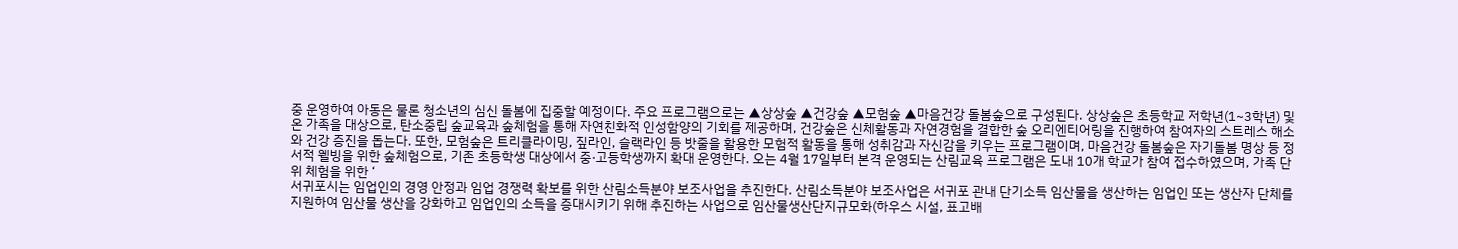중 운영하여 아동은 물론 청소년의 심신 돌봄에 집중할 예정이다. 주요 프로그램으로는 ▲상상숲 ▲건강숲 ▲모험숲 ▲마음건강 돌봄숲으로 구성된다. 상상숲은 초등학교 저학년(1~3학년) 및 온 가족을 대상으로, 탄소중립 숲교육과 숲체험을 통해 자연친화적 인성함양의 기회를 제공하며, 건강숲은 신체활동과 자연경험을 결합한 숲 오리엔티어링을 진행하여 참여자의 스트레스 해소와 건강 증진을 돕는다. 또한, 모험숲은 트리클라이밍, 짚라인, 슬랙라인 등 밧줄을 활용한 모험적 활동을 통해 성취감과 자신감을 키우는 프로그램이며, 마음건강 돌봄숲은 자기돌봄 명상 등 정서적 웰빙을 위한 숲체험으로, 기존 초등학생 대상에서 중·고등학생까지 확대 운영한다. 오는 4월 17일부터 본격 운영되는 산림교육 프로그램은 도내 10개 학교가 참여 접수하였으며, 가족 단위 체험을 위한 ‘
서귀포시는 임업인의 경영 안정과 임업 경쟁력 확보를 위한 산림소득분야 보조사업을 추진한다. 산림소득분야 보조사업은 서귀포 관내 단기소득 임산물을 생산하는 임업인 또는 생산자 단체를 지원하여 임산물 생산을 강화하고 임업인의 소득을 증대시키기 위해 추진하는 사업으로 임산물생산단지규모화(하우스 시설, 표고배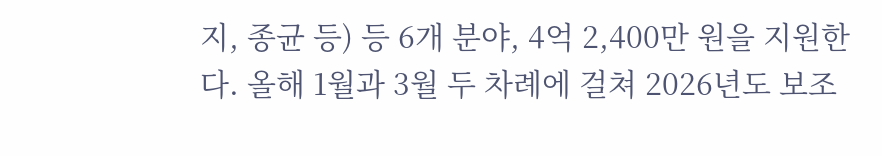지, 종균 등) 등 6개 분야, 4억 2,400만 원을 지원한다. 올해 1월과 3월 두 차례에 걸쳐 2026년도 보조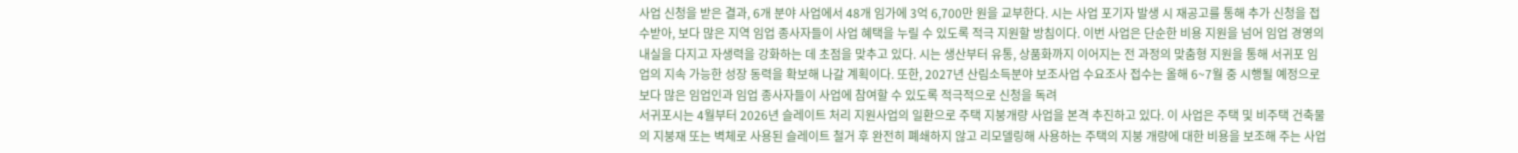사업 신청을 받은 결과, 6개 분야 사업에서 48개 임가에 3억 6,700만 원을 교부한다. 시는 사업 포기자 발생 시 재공고를 통해 추가 신청을 접수받아, 보다 많은 지역 임업 종사자들이 사업 혜택을 누릴 수 있도록 적극 지원할 방침이다. 이번 사업은 단순한 비용 지원을 넘어 임업 경영의 내실을 다지고 자생력을 강화하는 데 초점을 맞추고 있다. 시는 생산부터 유통, 상품화까지 이어지는 전 과정의 맞춤형 지원을 통해 서귀포 임업의 지속 가능한 성장 동력을 확보해 나갈 계획이다. 또한, 2027년 산림소득분야 보조사업 수요조사 접수는 올해 6~7월 중 시행될 예정으로 보다 많은 임업인과 임업 종사자들이 사업에 참여할 수 있도록 적극적으로 신청을 독려
서귀포시는 4월부터 2026년 슬레이트 처리 지원사업의 일환으로 주택 지붕개량 사업을 본격 추진하고 있다. 이 사업은 주택 및 비주택 건축물의 지붕재 또는 벽체로 사용된 슬레이트 철거 후 완전히 폐쇄하지 않고 리모델링해 사용하는 주택의 지붕 개량에 대한 비용을 보조해 주는 사업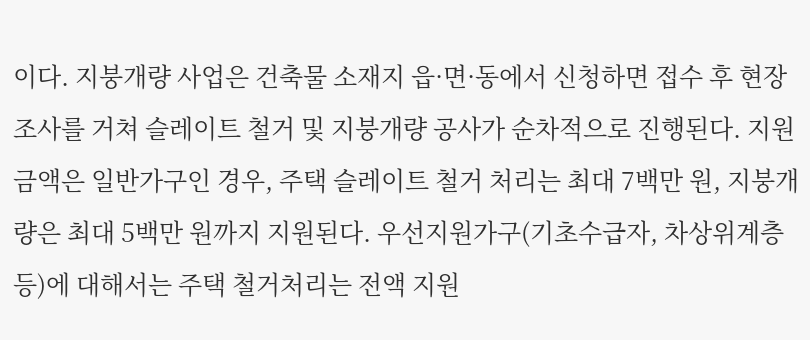이다. 지붕개량 사업은 건축물 소재지 읍·면·동에서 신청하면 접수 후 현장조사를 거쳐 슬레이트 철거 및 지붕개량 공사가 순차적으로 진행된다. 지원금액은 일반가구인 경우, 주택 슬레이트 철거 처리는 최대 7백만 원, 지붕개량은 최대 5백만 원까지 지원된다. 우선지원가구(기초수급자, 차상위계층 등)에 대해서는 주택 철거처리는 전액 지원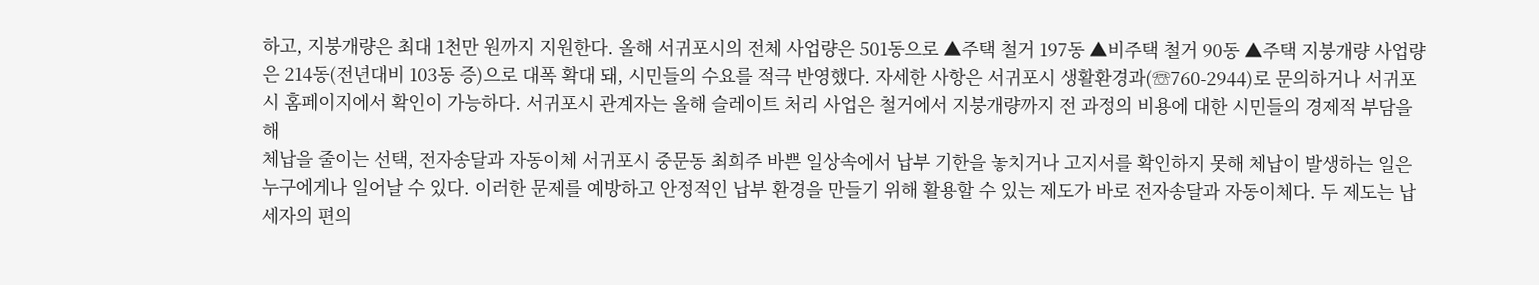하고, 지붕개량은 최대 1천만 원까지 지원한다. 올해 서귀포시의 전체 사업량은 501동으로 ▲주택 철거 197동 ▲비주택 철거 90동 ▲주택 지붕개량 사업량은 214동(전년대비 103동 증)으로 대폭 확대 돼, 시민들의 수요를 적극 반영했다. 자세한 사항은 서귀포시 생활환경과(☏760-2944)로 문의하거나 서귀포시 홈페이지에서 확인이 가능하다. 서귀포시 관계자는 올해 슬레이트 처리 사업은 철거에서 지붕개량까지 전 과정의 비용에 대한 시민들의 경제적 부담을 해
체납을 줄이는 선택, 전자송달과 자동이체 서귀포시 중문동 최희주 바쁜 일상속에서 납부 기한을 놓치거나 고지서를 확인하지 못해 체납이 발생하는 일은 누구에게나 일어날 수 있다. 이러한 문제를 예방하고 안정적인 납부 환경을 만들기 위해 활용할 수 있는 제도가 바로 전자송달과 자동이체다. 두 제도는 납세자의 편의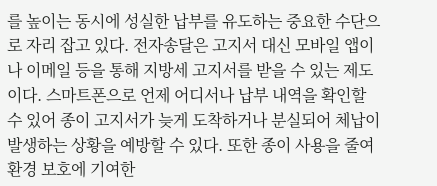를 높이는 동시에 성실한 납부를 유도하는 중요한 수단으로 자리 잡고 있다. 전자송달은 고지서 대신 모바일 앱이나 이메일 등을 통해 지방세 고지서를 받을 수 있는 제도이다. 스마트폰으로 언제 어디서나 납부 내역을 확인할 수 있어 종이 고지서가 늦게 도착하거나 분실되어 체납이 발생하는 상황을 예방할 수 있다. 또한 종이 사용을 줄여 환경 보호에 기여한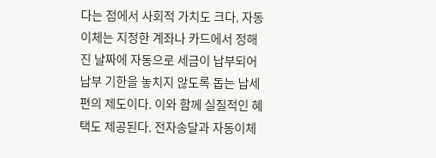다는 점에서 사회적 가치도 크다. 자동이체는 지정한 계좌나 카드에서 정해진 날짜에 자동으로 세금이 납부되어 납부 기한을 놓치지 않도록 돕는 납세 편의 제도이다. 이와 함께 실질적인 혜택도 제공된다. 전자송달과 자동이체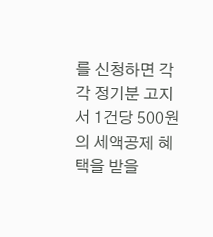를 신청하면 각각 정기분 고지서 1건당 500원의 세액공제 혜택을 받을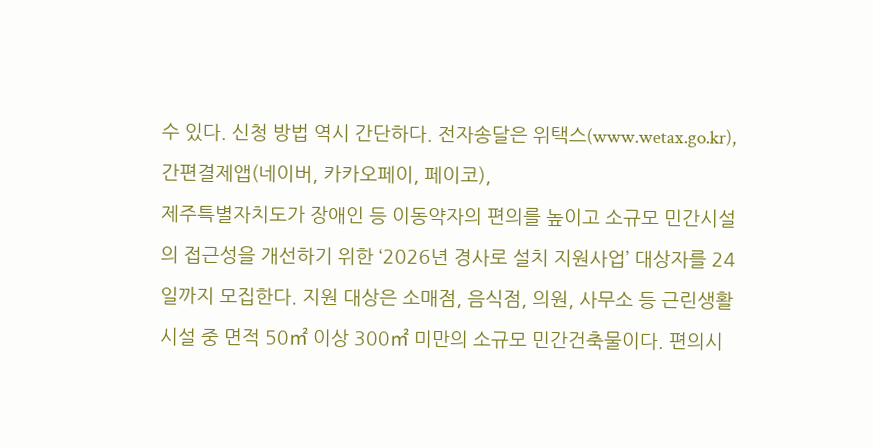수 있다. 신청 방법 역시 간단하다. 전자송달은 위택스(www.wetax.go.kr), 간편결제앱(네이버, 카카오페이, 페이코),
제주특별자치도가 장애인 등 이동약자의 편의를 높이고 소규모 민간시설의 접근성을 개선하기 위한 ‘2026년 경사로 설치 지원사업’ 대상자를 24일까지 모집한다. 지원 대상은 소매점, 음식점, 의원, 사무소 등 근린생활시설 중 면적 50㎡ 이상 300㎡ 미만의 소규모 민간건축물이다. 편의시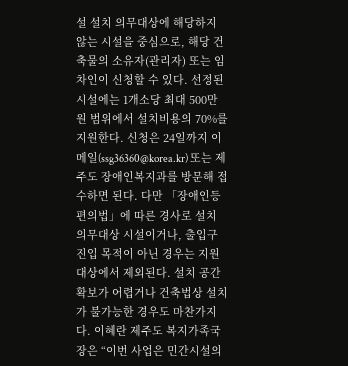설 설치 의무대상에 해당하지 않는 시설을 중심으로, 해당 건축물의 소유자(관리자) 또는 임차인이 신청할 수 있다. 선정된 시설에는 1개소당 최대 500만 원 범위에서 설치비용의 70%를 지원한다. 신청은 24일까지 이메일(ssg36360@korea.kr) 또는 제주도 장애인복지과를 방문해 접수하면 된다. 다만 「장애인등편의법」에 따른 경사로 설치 의무대상 시설이거나, 출입구 진입 목적이 아닌 경우는 지원 대상에서 제외된다. 설치 공간 확보가 어렵거나 건축법상 설치가 불가능한 경우도 마찬가지다. 이혜란 제주도 복지가족국장은 “이번 사업은 민간시설의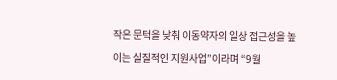작은 문턱을 낮춰 이동약자의 일상 접근성을 높이는 실질적인 지원사업”이라며 “9월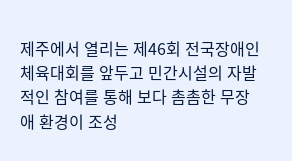제주에서 열리는 제46회 전국장애인체육대회를 앞두고 민간시설의 자발적인 참여를 통해 보다 촘촘한 무장애 환경이 조성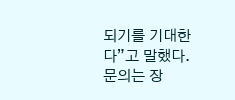되기를 기대한다”고 말했다. 문의는 장